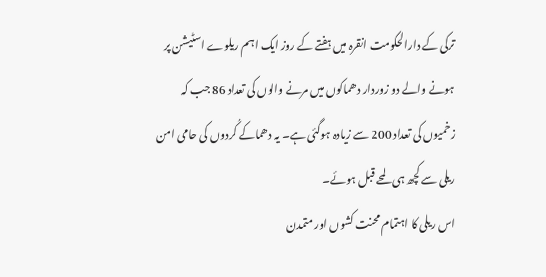ترکی کے دارالحکومت انقرہ میں ہفتے کے روز ایک اہم ریلوے اسٹیشن پر ہونے والے دو زوردار دھماکوں میں مرنے والوں کی تعداد 86 جب کہ زخمیوں کی تعداد 200 سے زیادہ ہوگئی ہے۔ یہ دھماکے کُردوں کی حامی امن ریلی سے کچھ ہی لمحے قبل ہوئے۔
اس ریلی کا اہتمام محنت کشوں اور متمدن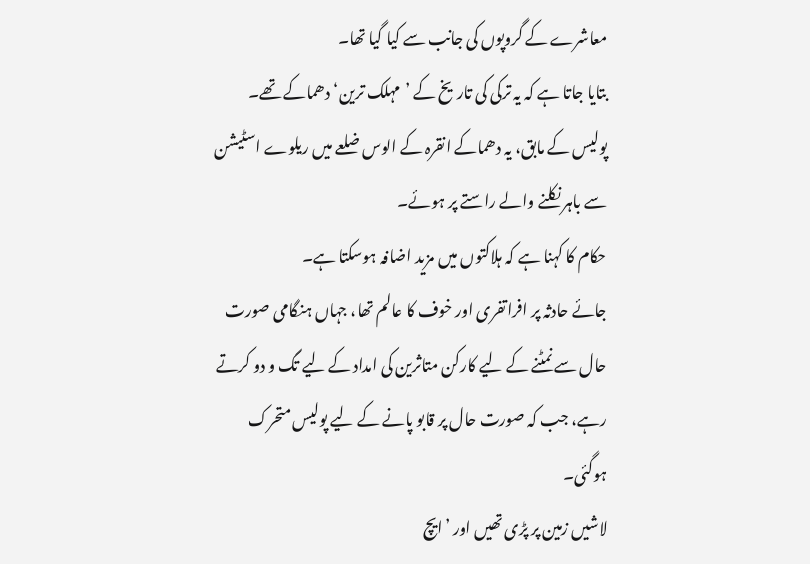معاشرے کے گروپوں کی جانب سے کیا گیا تھا۔
بتایا جاتا ہے کہ یہ ترکی کی تاریخ کے ’مہلک ترین‘ دھماکے تھے۔
پولیس کے مابق، یہ دھماکے انقرہ کے الوس ضلعے میں ریلوے اسٹیشن سے باہر نکلنے والے راستے پر ہوئے۔
حکام کا کہنا ہے کہ ہلاکتوں میں مزید اضافہ ہوسکتا ہے۔
جائے حادثہ پر افراتفری اور خوف کا عالم تھا، جہاں ہنگامی صورت حال سے نمٹنے کے لیے کارکن متاثرین کی امداد کے لیے تگ و دو کرتے رہے، جب کہ صورت حال پر قابو پانے کے لیے پولیس متحرک ہوگئی۔
لاشیں زمین پر پڑی تھیں اور ’ایچ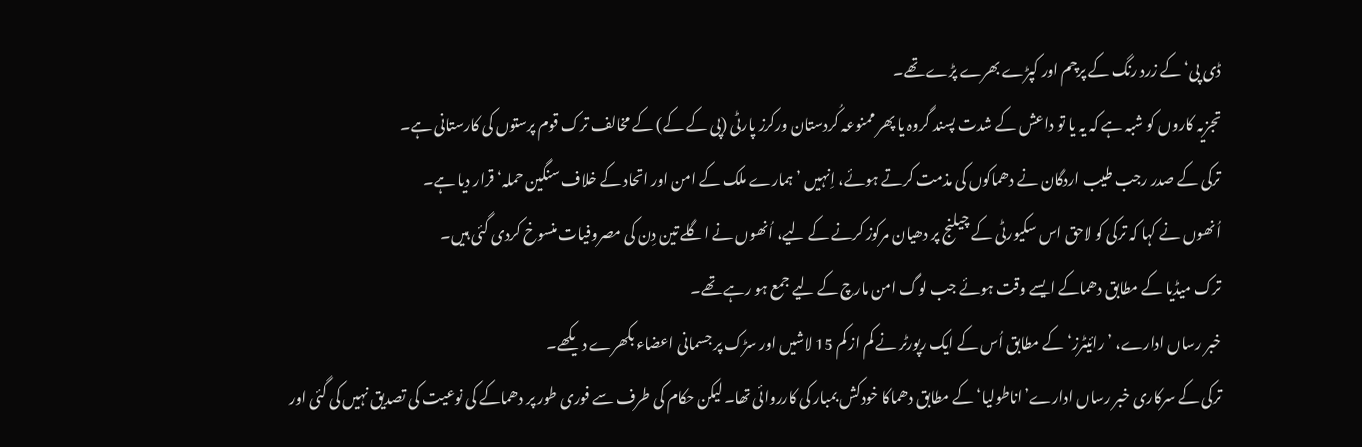ڈی پی‘ کے زرد رنگ کے پرچم اور کپڑے بھرے پڑے تھے۔
تجزیہ کاروں کو شبہ ہے کہ یہ یا تو داعش کے شدت پسند گروہ یا پھر ممنوعہ کُردستان ورکرز پارٹی (پی کے کے) کے مخالف ترک قوم پرستوں کی کارستانی ہے۔
ترکی کے صدر رجب طیب اردگان نے دھماکوں کی مذمت کرتے ہوئے، اِنہیں ’ہمارے ملک کے امن اور اتحاد کے خلاف سنگین حملہ‘ قرار دیا ہے۔
اُنھوں نے کہا کہ ترکی کو لاحق اس سکیورٹی کے چیلنج پر دھیان مرکوز کرنے کے لیے، اُنھوں نے اگلے تین دِن کی مصروفیات منسوخ کردی گئی ہیں۔
ترک میڈیا کے مطابق دھماکے ایسے وقت ہوئے جب لوگ امن مارچ کے لیے جمع ہو رہے تھے۔
خبر رساں ادارے، ’رائیٹرز‘ کے مطابق اُس کے ایک رپورٹر نے کم از کم 15 لاشیں اور سڑک پر جسمانی اعضاء بکھرے دیکھے۔
ترکی کے سرکاری خبر رساں ادارے’اناطولیا‘ کے مطابق دھماکا خودکش بمبار کی کارروائی تھا۔ لیکن حکام کی طرف سے فوری طور پر دھماکے کی نوعیت کی تصدیق نہیں کی گئی اور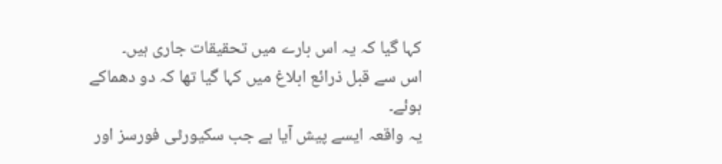کہا گیا کہ یہ اس بارے میں تحقیقات جاری ہیں۔
اس سے قبل ذرائع ابلاغ میں کہا گیا تھا کہ دو دھماکے ہوئے۔
یہ واقعہ ایسے پیش آیا ہے جب سکیورٹی فورسز اور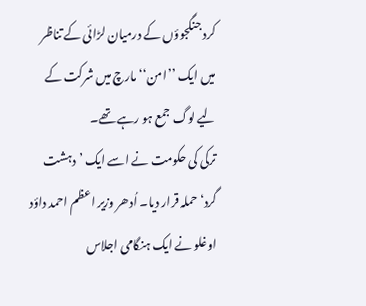کرد جنگجوؤں کے درمیان لڑائی کے تناظر میں ایک ’’امن‘‘ مارچ میں شرکت کے لیے لوگ جمع ہو رہے تھے۔
ترکی کی حکومت نے اسے ایک ’دہشت گرد‘ حملہ قرار دیا۔ اُدھر وزیر اعظم احمد داؤد اوغلو نے ایک ہنگامی اجلاس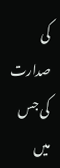کی صدارت کی جس میں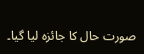صورت حال کا جائزہ لیا گیا۔